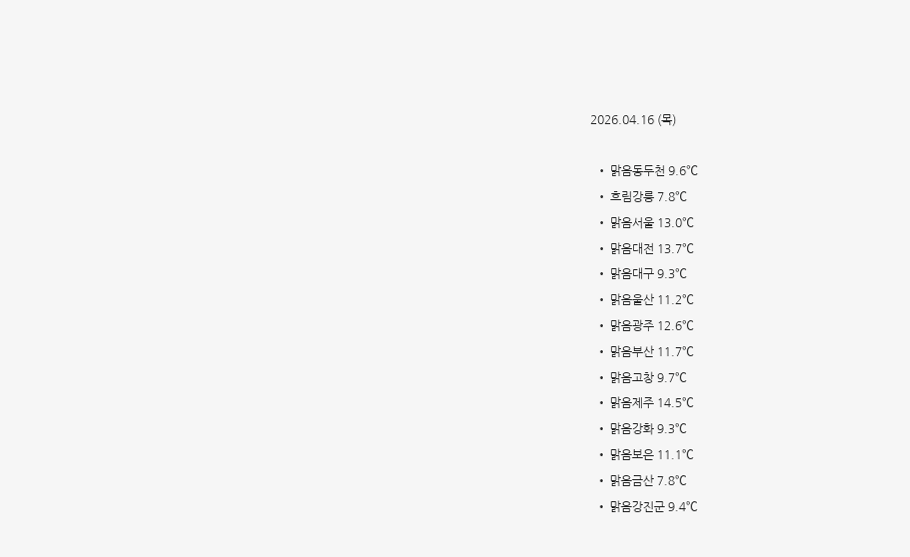2026.04.16 (목)

  • 맑음동두천 9.6℃
  • 흐림강릉 7.8℃
  • 맑음서울 13.0℃
  • 맑음대전 13.7℃
  • 맑음대구 9.3℃
  • 맑음울산 11.2℃
  • 맑음광주 12.6℃
  • 맑음부산 11.7℃
  • 맑음고창 9.7℃
  • 맑음제주 14.5℃
  • 맑음강화 9.3℃
  • 맑음보은 11.1℃
  • 맑음금산 7.8℃
  • 맑음강진군 9.4℃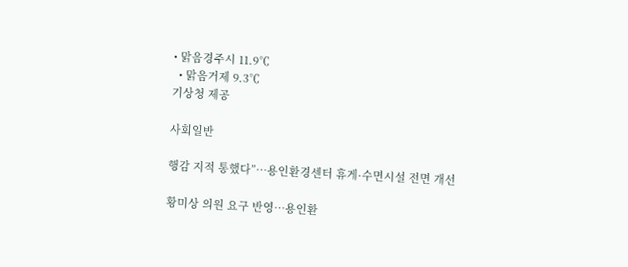• 맑음경주시 11.9℃
  • 맑음거제 9.3℃
기상청 제공

사회일반

행감 지적 통했다”…용인환경센터 휴게·수면시설 전면 개선

황미상 의원 요구 반영…용인환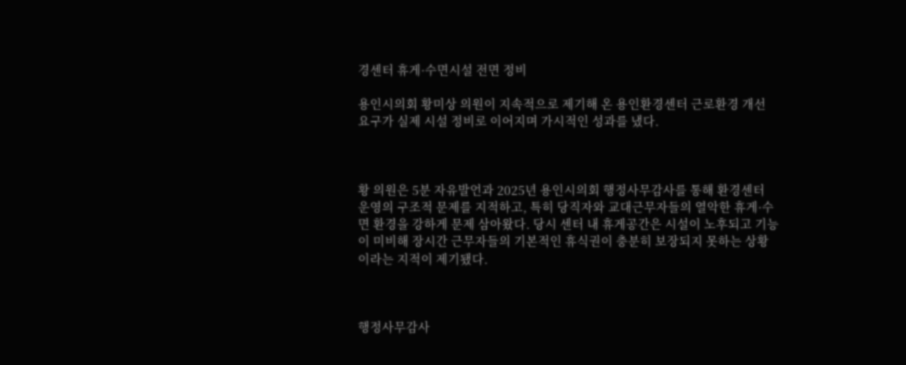경센터 휴게·수면시설 전면 정비

용인시의회 황미상 의원이 지속적으로 제기해 온 용인환경센터 근로환경 개선 요구가 실제 시설 정비로 이어지며 가시적인 성과를 냈다.



황 의원은 5분 자유발언과 2025년 용인시의회 행정사무감사를 통해 환경센터 운영의 구조적 문제를 지적하고, 특히 당직자와 교대근무자들의 열악한 휴게·수면 환경을 강하게 문제 삼아왔다. 당시 센터 내 휴게공간은 시설이 노후되고 기능이 미비해 장시간 근무자들의 기본적인 휴식권이 충분히 보장되지 못하는 상황이라는 지적이 제기됐다.



행정사무감사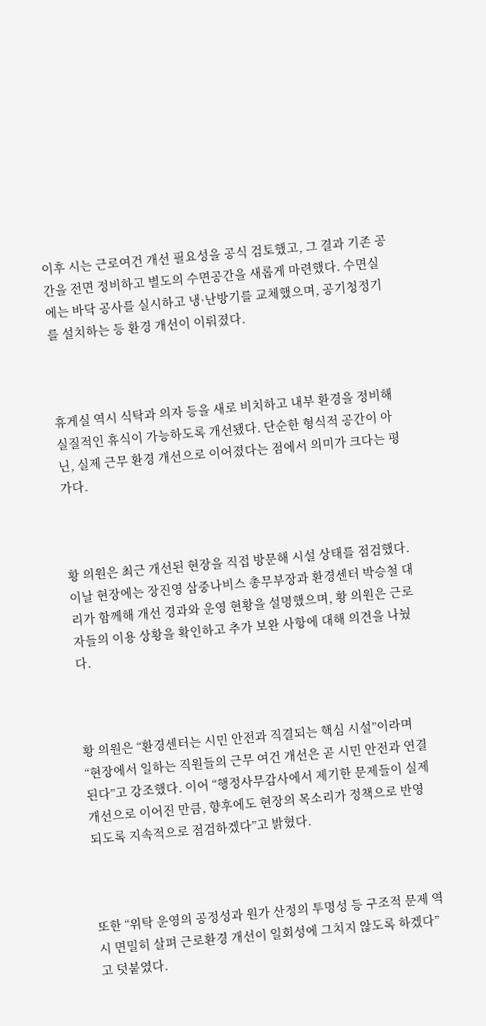이후 시는 근로여건 개선 필요성을 공식 검토했고, 그 결과 기존 공간을 전면 정비하고 별도의 수면공간을 새롭게 마련했다. 수면실에는 바닥 공사를 실시하고 냉·난방기를 교체했으며, 공기청정기를 설치하는 등 환경 개선이 이뤄졌다.



휴게실 역시 식탁과 의자 등을 새로 비치하고 내부 환경을 정비해 실질적인 휴식이 가능하도록 개선됐다. 단순한 형식적 공간이 아닌, 실제 근무 환경 개선으로 이어졌다는 점에서 의미가 크다는 평가다.



황 의원은 최근 개선된 현장을 직접 방문해 시설 상태를 점검했다. 이날 현장에는 장진영 삼중나비스 총무부장과 환경센터 박승철 대리가 함께해 개선 경과와 운영 현황을 설명했으며, 황 의원은 근로자들의 이용 상황을 확인하고 추가 보완 사항에 대해 의견을 나눴다.



황 의원은 “환경센터는 시민 안전과 직결되는 핵심 시설”이라며 “현장에서 일하는 직원들의 근무 여건 개선은 곧 시민 안전과 연결된다”고 강조했다. 이어 “행정사무감사에서 제기한 문제들이 실제 개선으로 이어진 만큼, 향후에도 현장의 목소리가 정책으로 반영되도록 지속적으로 점검하겠다”고 밝혔다.



또한 “위탁 운영의 공정성과 원가 산정의 투명성 등 구조적 문제 역시 면밀히 살펴 근로환경 개선이 일회성에 그치지 않도록 하겠다”고 덧붙였다.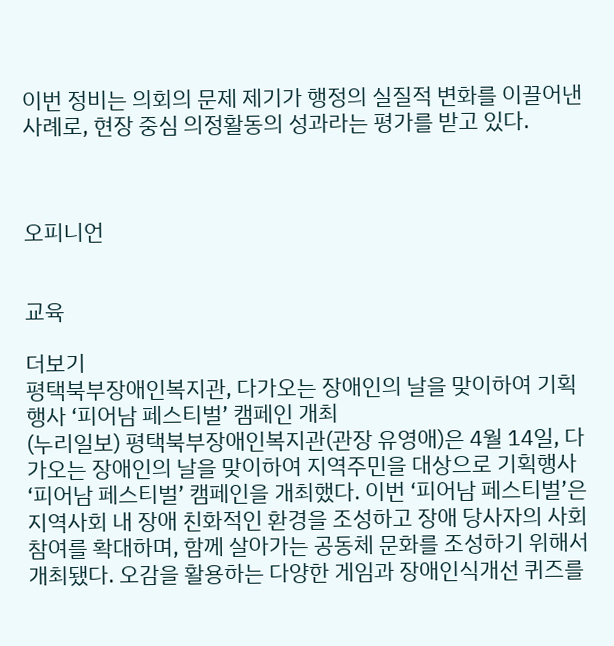이번 정비는 의회의 문제 제기가 행정의 실질적 변화를 이끌어낸 사례로, 현장 중심 의정활동의 성과라는 평가를 받고 있다.



오피니언


교육

더보기
평택북부장애인복지관, 다가오는 장애인의 날을 맞이하여 기획행사 ‘피어남 페스티벌’ 캠페인 개최
(누리일보) 평택북부장애인복지관(관장 유영애)은 4월 14일, 다가오는 장애인의 날을 맞이하여 지역주민을 대상으로 기획행사 ‘피어남 페스티벌’ 캠페인을 개최했다. 이번 ‘피어남 페스티벌’은 지역사회 내 장애 친화적인 환경을 조성하고 장애 당사자의 사회참여를 확대하며, 함께 살아가는 공동체 문화를 조성하기 위해서 개최됐다. 오감을 활용하는 다양한 게임과 장애인식개선 퀴즈를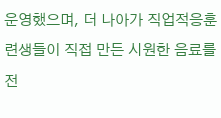운영했으며, 더 나아가 직업적응훈련생들이 직접 만든 시원한 음료를 전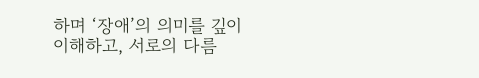하며 ‘장애’의 의미를 깊이 이해하고, 서로의 다름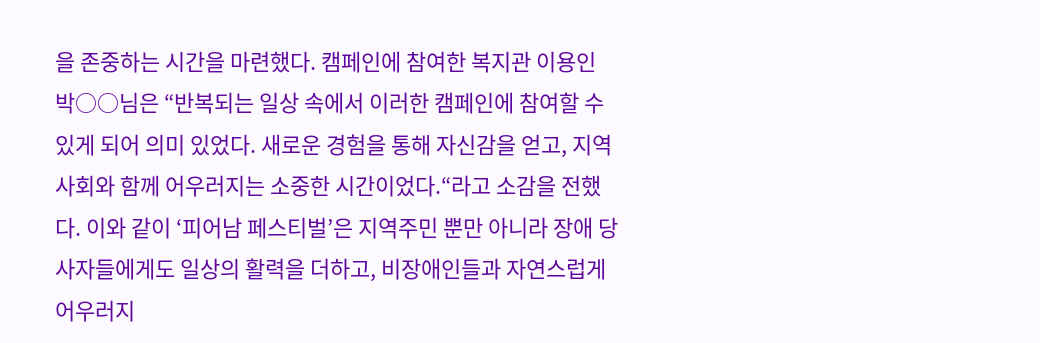을 존중하는 시간을 마련했다. 캠페인에 참여한 복지관 이용인 박○○님은 “반복되는 일상 속에서 이러한 캠페인에 참여할 수 있게 되어 의미 있었다. 새로운 경험을 통해 자신감을 얻고, 지역사회와 함께 어우러지는 소중한 시간이었다.“라고 소감을 전했다. 이와 같이 ‘피어남 페스티벌’은 지역주민 뿐만 아니라 장애 당사자들에게도 일상의 활력을 더하고, 비장애인들과 자연스럽게 어우러지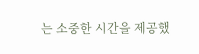는 소중한 시간을 제공했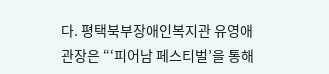다. 평택북부장애인복지관 유영애 관장은 “‘피어남 페스티벌’을 통해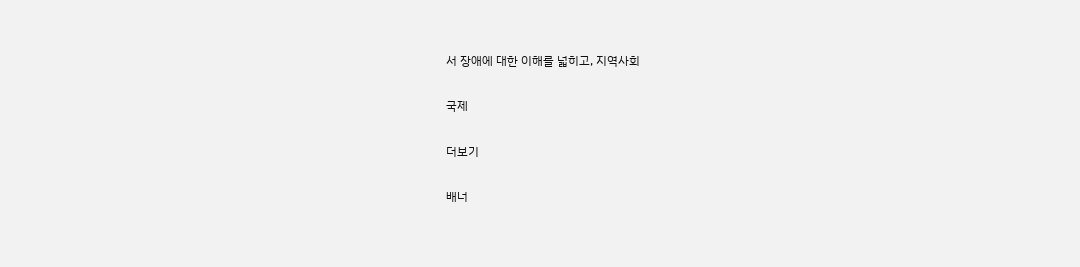서 장애에 대한 이해를 넓히고, 지역사회

국제

더보기

배너